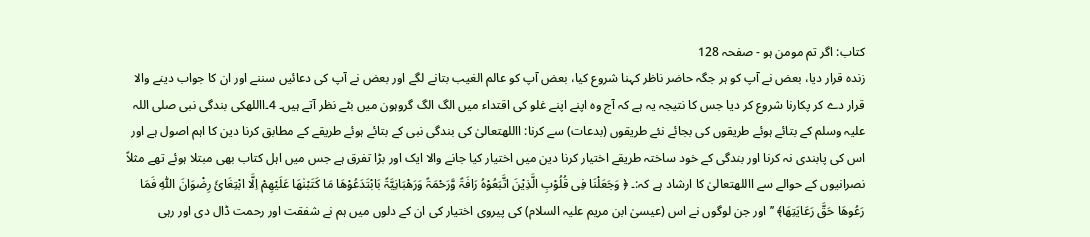کتاب: اگر تم مومن ہو - صفحہ 128
زندہ قرار دیا، بعض نے آپ کو ہر جگہ حاضر ناظر کہنا شروع کیا، بعض آپ کو عالم الغیب بتانے لگے اور بعض نے آپ کی دعائیں سننے اور ان کا جواب دینے والا قرار دے کر پکارنا شروع کر دیا جس کا نتیجہ یہ ہے کہ آج وہ اپنے اپنے غلو کی اقتداء میں الگ الگ گروہون میں بٹے نظر آتے ہیں۔ 4۔االلهکی بندگی نبی صلی اللہ علیہ وسلم کے بتائے ہوئے طریقوں کی بجائے نئے طریقوں (بدعات) سے کرنا: االلهتعالیٰ کی بندگی نبی کے بتائے ہوئے طریقے کے مطابق کرنا دین کا اہم اصول ہے اور اس کی پابندی نہ کرنا اور بندگی کے خود ساختہ طریقے اختیار کرنا دین میں اختیار کیا جانے والا ایک اور بڑا تفرق ہے جس میں اہل کتاب بھی مبتلا ہوئے تھے مثلاً نصرانیوں کے حوالے سے االلهتعالیٰ کا ارشاد ہے کہ:۔ ﴿ وَجَعَلْنَا فِی قُلُوْبِ الَّذِیْنَ اتَّبَعُوْہُ رَافَۃً وَّرَحْمَۃً وَرَھْبَانِیَّۃً بَابْتَدَعُوْھَا مَا کَتَبْنٰھَا عَلَیْھِمْ اِلَّا ابْتِغَائَ رِضْوَانَ اللّٰہِ فَمَا رَعُوھَا حَقَّ رَعَایَتِھَا﴾ ’’ اور جن لوگوں نے اس (عیسیٰ ابن مریم علیہ السلام) کی پیروی اختیار کی ان کے دلوں میں ہم نے شفقت اور رحمت ڈال دی اور رہی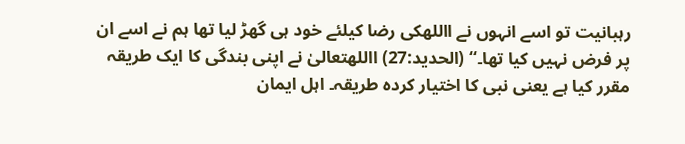رہبانیت تو اسے انہوں نے االلهکی رضا کیلئے خود ہی گھڑ لیا تھا ہم نے اسے ان پر فرض نہیں کیا تھا۔‘‘ (الحدید:27) االلهتعالیٰ نے اپنی بندگی کا ایک طریقہ مقرر کیا ہے یعنی نبی کا اختیار کردہ طریقہ۔ اہل ایمان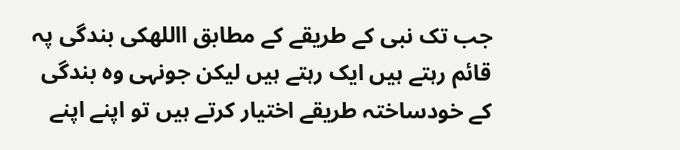جب تک نبی کے طریقے کے مطابق االلهکی بندگی پہ قائم رہتے ہیں ایک رہتے ہیں لیکن جونہی وہ بندگی کے خودساختہ طریقے اختیار کرتے ہیں تو اپنے اپنے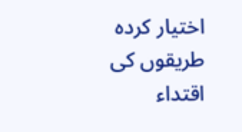اختیار کردہ طریقوں کی اقتداء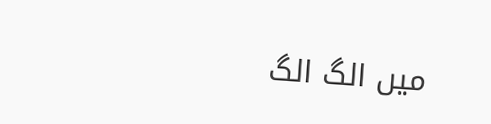میں الگ الگ